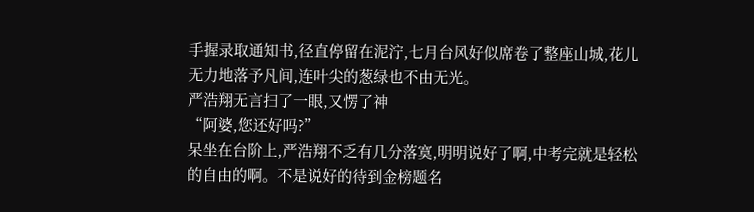手握录取通知书,径直停留在泥泞,七月台风好似席卷了整座山城,花儿无力地落予凡间,连叶尖的葱绿也不由无光。
严浩翔无言扫了一眼,又愣了神
“阿婆,您还好吗?”
呆坐在台阶上,严浩翔不乏有几分落寞,明明说好了啊,中考完就是轻松的自由的啊。不是说好的待到金榜题名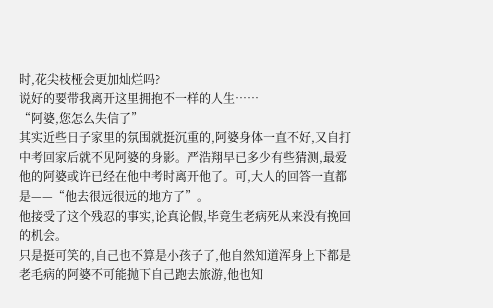时,花尖枝桠会更加灿烂吗?
说好的要带我离开这里拥抱不一样的人生……
“阿婆,您怎么失信了”
其实近些日子家里的氛围就挺沉重的,阿婆身体一直不好,又自打中考回家后就不见阿婆的身影。严浩翔早已多少有些猜测,最爱他的阿婆或许已经在他中考时离开他了。可,大人的回答一直都是——“他去很远很远的地方了”。
他接受了这个残忍的事实,论真论假,毕竟生老病死从来没有挽回的机会。
只是挺可笑的,自己也不算是小孩子了,他自然知道浑身上下都是老毛病的阿婆不可能抛下自己跑去旅游,他也知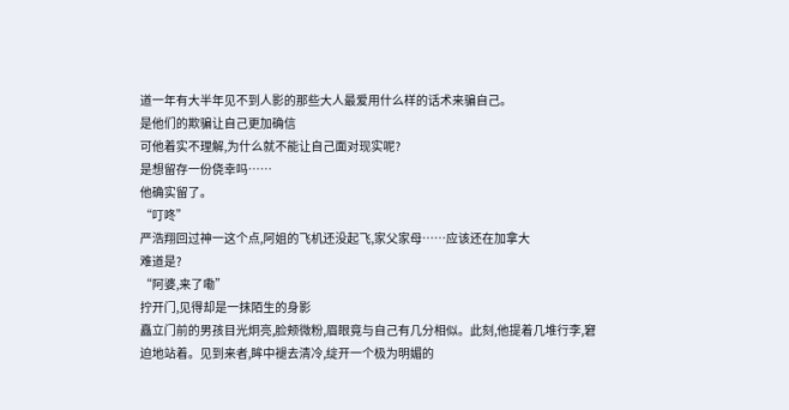道一年有大半年见不到人影的那些大人最爱用什么样的话术来骗自己。
是他们的欺骗让自己更加确信
可他着实不理解,为什么就不能让自己面对现实呢?
是想留存一份侥幸吗……
他确实留了。
“叮咚”
严浩翔回过神一这个点,阿姐的飞机还没起飞,家父家母……应该还在加拿大
难道是?
“阿婆,来了嘞”
拧开门,见得却是一抹陌生的身影
矗立门前的男孩目光炯亮,脸颊微粉,眉眼竟与自己有几分相似。此刻,他提着几堆行李,窘迫地站着。见到来者,眸中褪去清冷,绽开一个极为明媚的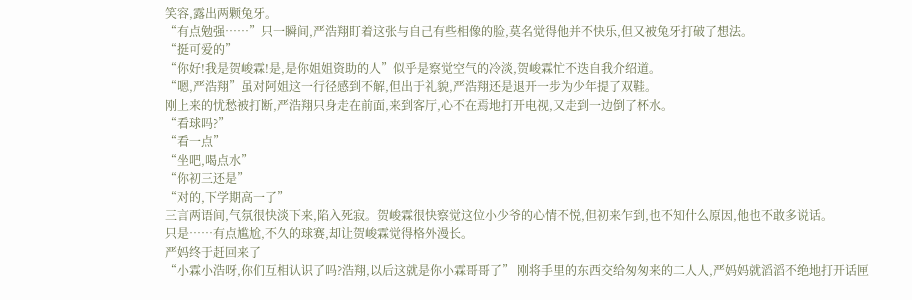笑容,露出两颗兔牙。
“有点勉强……”只一瞬间,严浩翔盯着这张与自己有些相像的脸,莫名觉得他并不快乐,但又被兔牙打破了想法。
“挺可爱的”
“你好!我是贺峻霖!是,是你姐姐资助的人”似乎是察觉空气的冷淡,贺峻霖忙不迭自我介绍道。
“嗯,严浩翔”虽对阿姐这一行径感到不解,但出于礼貌,严浩翔还是退开一步为少年提了双鞋。
刚上来的忧愁被打断,严浩翔只身走在前面,来到客厅,心不在焉地打开电视,又走到一边倒了杯水。
“看球吗?”
“看一点”
“坐吧,喝点水”
“你初三还是”
“对的,下学期高一了”
三言两语间,气氛很快淡下来,陷入死寂。贺峻霖很快察觉这位小少爷的心情不悦,但初来乍到,也不知什么原因,他也不敢多说话。
只是……有点尴尬,不久的球赛,却让贺峻霖觉得格外漫长。
严妈终于赶回来了
“小霖小浩呀,你们互相认识了吗?浩翔,以后这就是你小霖哥哥了” 刚将手里的东西交给匆匆来的二人人,严妈妈就滔滔不绝地打开话匣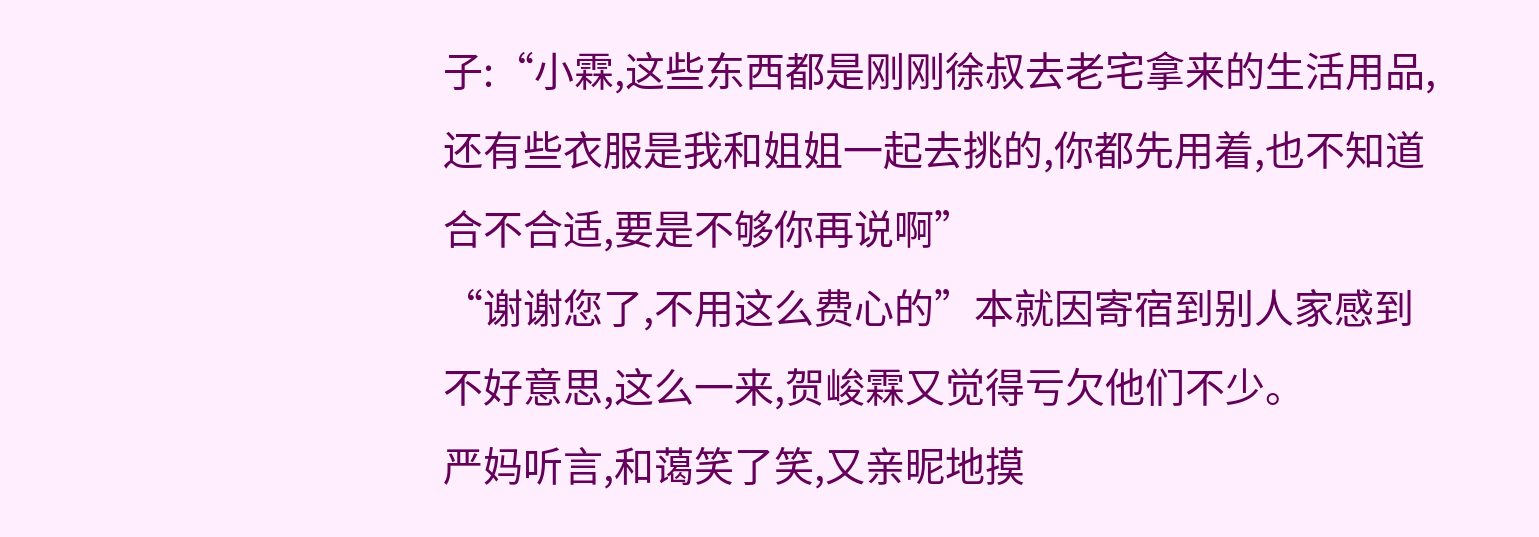子:“小霖,这些东西都是刚刚徐叔去老宅拿来的生活用品,还有些衣服是我和姐姐一起去挑的,你都先用着,也不知道合不合适,要是不够你再说啊”
“谢谢您了,不用这么费心的”本就因寄宿到别人家感到不好意思,这么一来,贺峻霖又觉得亏欠他们不少。
严妈听言,和蔼笑了笑,又亲昵地摸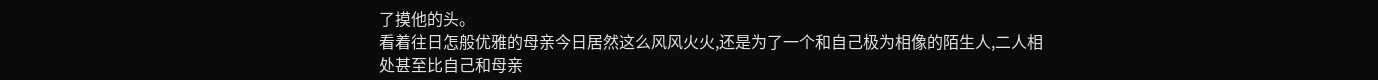了摸他的头。
看着往日怎般优雅的母亲今日居然这么风风火火,还是为了一个和自己极为相像的陌生人,二人相处甚至比自己和母亲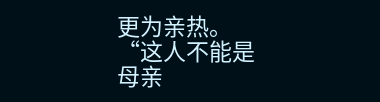更为亲热。
“这人不能是母亲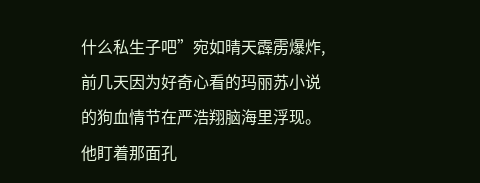什么私生子吧”宛如晴天霹雳爆炸,前几天因为好奇心看的玛丽苏小说的狗血情节在严浩翔脑海里浮现。
他盯着那面孔